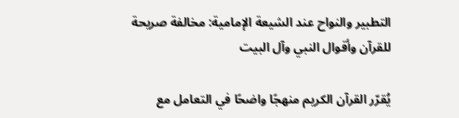التطبير والنواح عند الشيعة الإمامية: مخالفة صريحة للقرآن وأقوال النبي وآل البيت

يُقرّر القرآن الكريم منهجًا واضحًا في التعامل مع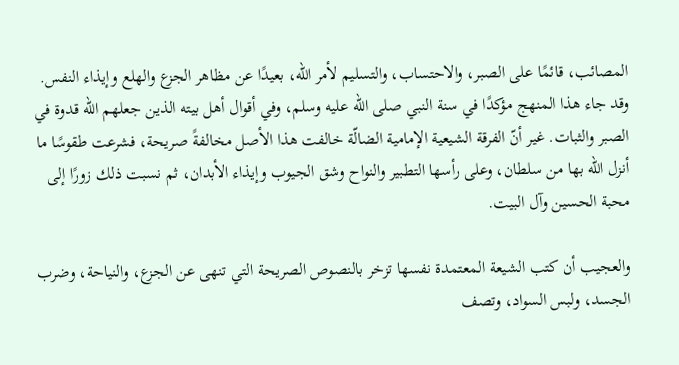المصائب، قائمًا على الصبر، والاحتساب، والتسليم لأمر الله، بعيدًا عن مظاهر الجزع والهلع وإيذاء النفس. وقد جاء هذا المنهج مؤكدًا في سنة النبي صلى الله عليه وسلم، وفي أقوال أهل بيته الذين جعلهم الله قدوة في الصبر والثبات. غير أنّ الفرقة الشيعية الإمامية الضالّة خالفت هذا الأصل مخالفةً صريحة، فشرعت طقوسًا ما أنزل الله بها من سلطان، وعلى رأسها التطبير والنواح وشق الجيوب وإيذاء الأبدان، ثم نسبت ذلك زورًا إلى محبة الحسين وآل البيت.

والعجيب أن كتب الشيعة المعتمدة نفسها تزخر بالنصوص الصريحة التي تنهى عن الجزع، والنياحة، وضرب الجسد، ولبس السواد، وتصف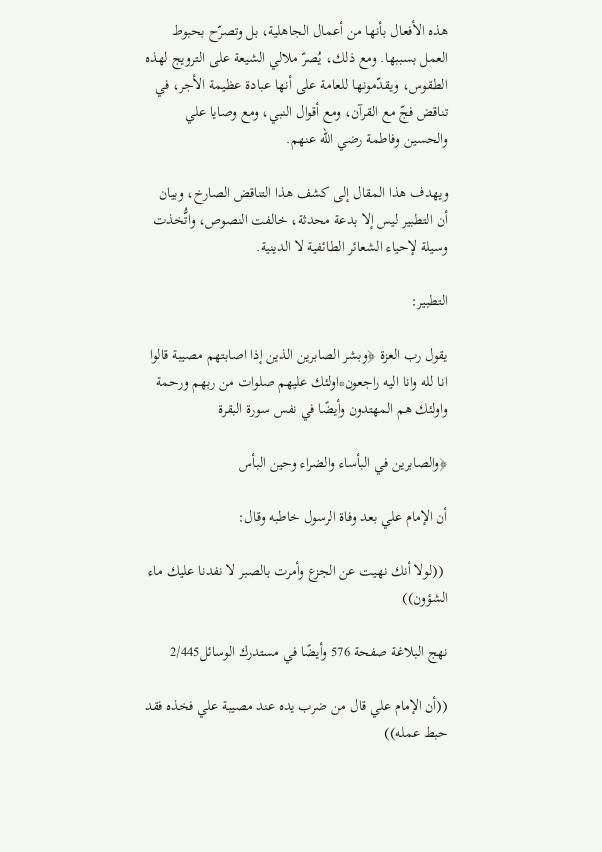هذه الأفعال بأنها من أعمال الجاهلية، بل وتصرّح بحبوط العمل بسببها. ومع ذلك، يُصرّ ملالي الشيعة على الترويج لهذه الطقوس، ويقدّمونها للعامة على أنها عبادة عظيمة الأجر، في تناقض فجّ مع القرآن، ومع أقوال النبي، ومع وصايا علي والحسين وفاطمة رضي الله عنهم.

ويهدف هذا المقال إلى كشف هذا التناقض الصارخ، وبيان أن التطبير ليس إلا بدعة محدثة، خالفت النصوص، واتُّخذت وسيلة لإحياء الشعائر الطائفية لا الدينية.

التطبير:

يقول رب العزة ﴿وبشر الصابرين الذين إذا اصابتهم مصيبة قالوا انا لله وانا اليه راجعون*اولئك عليهم صلوات من ربهم ورحمة واولئك هم المهتدون وأيضًا في نفس سورة البقرة

﴿والصابرين في البأساء والضراء وحين البأس

أن الإمام علي بعد وفاة الرسول خاطبه وقال:

 ((لولا أنك نهيت عن الجزع وأمرت بالصبر لا نفدنا عليك ماء الشؤون))

نهج البلاغة صفحة 576 وأيضًا في مستدرك الوسائل2/445

((أن الإمام علي قال من ضرب يده عند مصيبة علي فخذه فقد حبط عمله))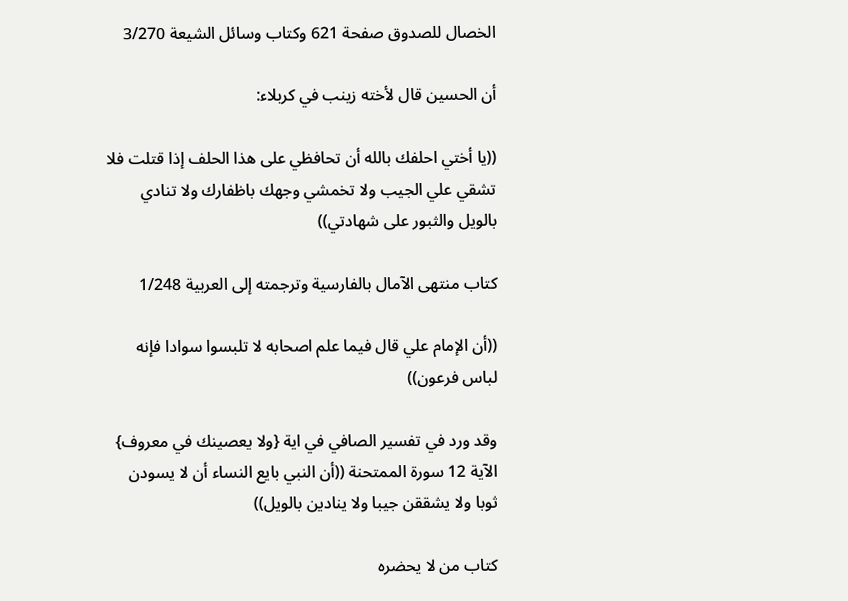الخصال للصدوق صفحة 621 وكتاب وسائل الشيعة 3/270

أن الحسين قال لأخته زينب في كربلاء:

((يا أختي احلفك بالله أن تحافظي على هذا الحلف إذا قتلت فلا تشقي علي الجيب ولا تخمشي وجهك باظفارك ولا تنادي بالويل والثبور على شهادتي))

كتاب منتهى الآمال بالفارسية وترجمته إلى العربية 1/248

((أن الإمام علي قال فيما علم اصحابه لا تلبسوا سوادا فإنه لباس فرعون))

وقد ورد في تفسير الصافي في اية {ولا يعصينك في معروف} الآية 12 سورة الممتحنة ((أن النبي بايع النساء أن لا يسودن ثوبا ولا يشققن جيبا ولا ينادين بالويل))

كتاب من لا يحضره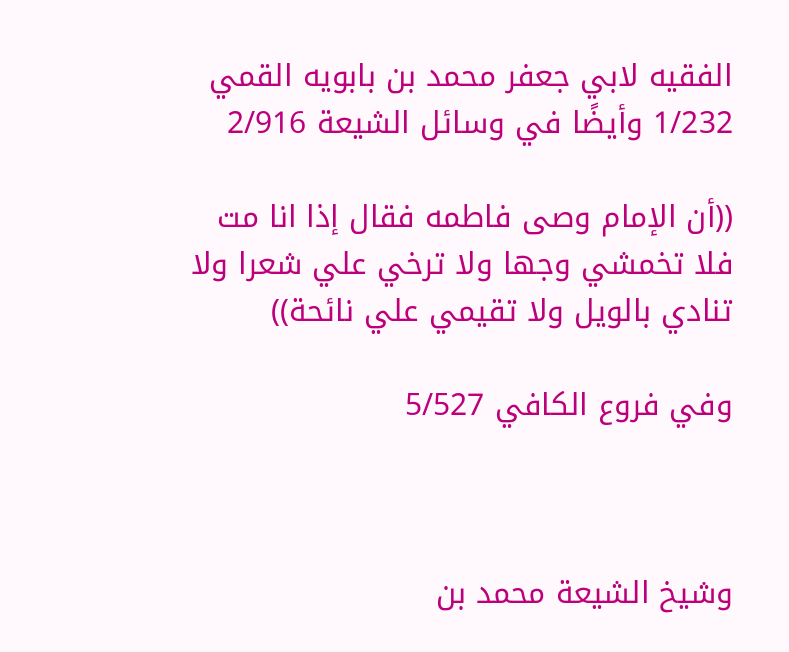الفقيه لابي جعفر محمد بن بابويه القمي 1/232 وأيضًا في وسائل الشيعة 2/916

((أن الإمام وصى فاطمه فقال إذا انا مت فلا تخمشي وجها ولا ترخي علي شعرا ولا تنادي بالويل ولا تقيمي علي نائحة))

وفي فروع الكافي 5/527



وشيخ الشيعة محمد بن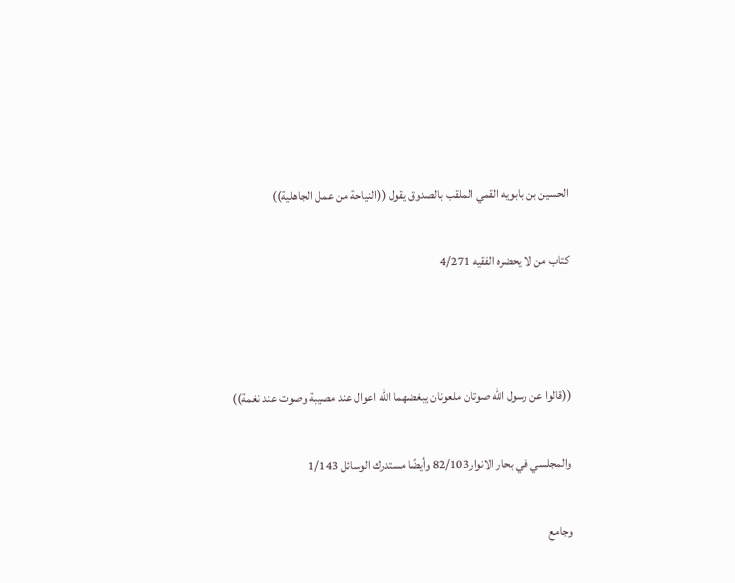الحسين بن بابويه القمي الملقب بالصدوق يقول ((النياحة من عمل الجاهلية))

كتاب من لا يحضره الفقيه 4/271



((قالوا عن رسول الله صوتان ملعونان يبغضهما الله اعوال عند مصيبة وصوت عند نغمة))

والمجلسي في بحار الانوار82/103 وأيضًا مستدرك الوسائل 1/143

وجامع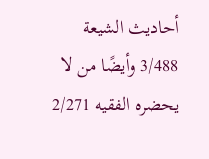أحاديث الشيعة 3/488 وأيضًا من لا يحضره الفقيه 2/271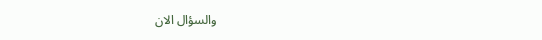والسؤال الان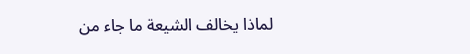لماذا يخالف الشيعة ما جاء من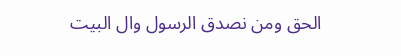الحق ومن نصدق الرسول وال البيت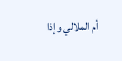أم الملالي وإذا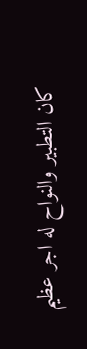كان التطبير والنواح له اجر عظيم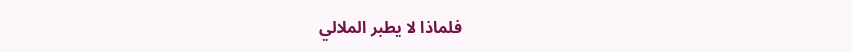فلماذا لا يطبر الملالي